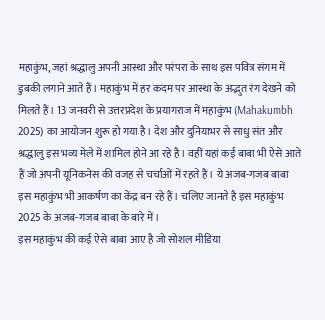महाकुंभ, जहां श्रद्धालु अपनी आस्था और परंपरा के साथ इस पवित्र संगम में डुबकी लगाने आते हैं। महाकुंभ में हर कदम पर आस्था के अद्भुत रंग देखने को मिलते हैं। 13 जनवरी से उत्तरप्रदेश के प्रयागराज में महाकुंभ (Mahakumbh 2025) का आयोजन शुरू हो गया है। देश और दुनियाभर से साधु संत और श्रद्धालु इस भव्य मेले में शामिल होने आ रहे है। वहीं यहां कई बाबा भी ऐसे आते हैं जो अपनी यूनिकनेस की वजह से चर्चाओं में रहते हैं। ये अजब-गजब बाबा इस महाकुंभ भी आकर्षण का केंद्र बन रहे हैं। चलिए जानते है इस महाकुंभ 2025 के अजब-गजब बाबा के बारे में।
इस महाकुंभ की कई ऐसे बाबा आए है जो सोशल मीडिया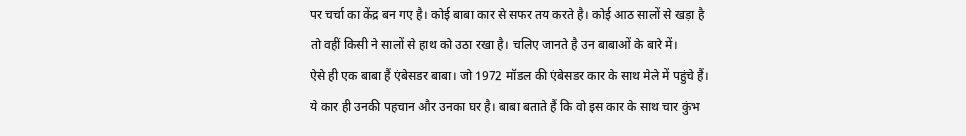पर चर्चा का केंद्र बन गए है। कोई बाबा कार से सफर तय करते है। कोई आठ सालों से खड़ा है तो वहीं किसी ने सालों से हाथ को उठा रखा है। चलिए जानते है उन बाबाओं के बारे में।
ऐसे ही एक बाबा हैं एंबेसडर बाबा। जो 1972 मॉडल की एंबेसडर कार के साथ मेले में पहुंचे हैं। ये कार ही उनकी पहचान और उनका घर है। बाबा बताते हैं कि वो इस कार के साथ चार कुंभ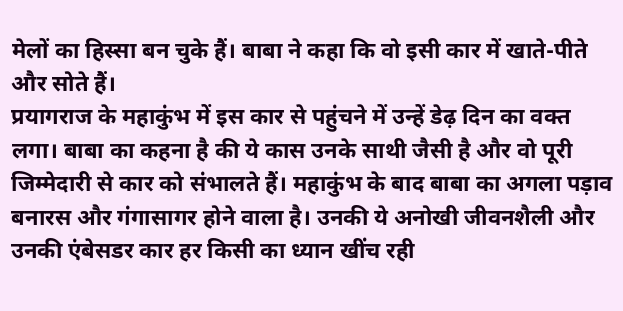मेलों का हिस्सा बन चुके हैं। बाबा ने कहा कि वो इसी कार में खाते-पीते और सोते हैं।
प्रयागराज के महाकुंभ में इस कार से पहुंचने में उन्हें डेढ़ दिन का वक्त लगा। बाबा का कहना है की ये कास उनके साथी जैसी है और वो पूरी जिम्मेदारी से कार को संभालते हैं। महाकुंभ के बाद बाबा का अगला पड़ाव बनारस और गंगासागर होने वाला है। उनकी ये अनोखी जीवनशैली और उनकी एंबेसडर कार हर किसी का ध्यान खींच रही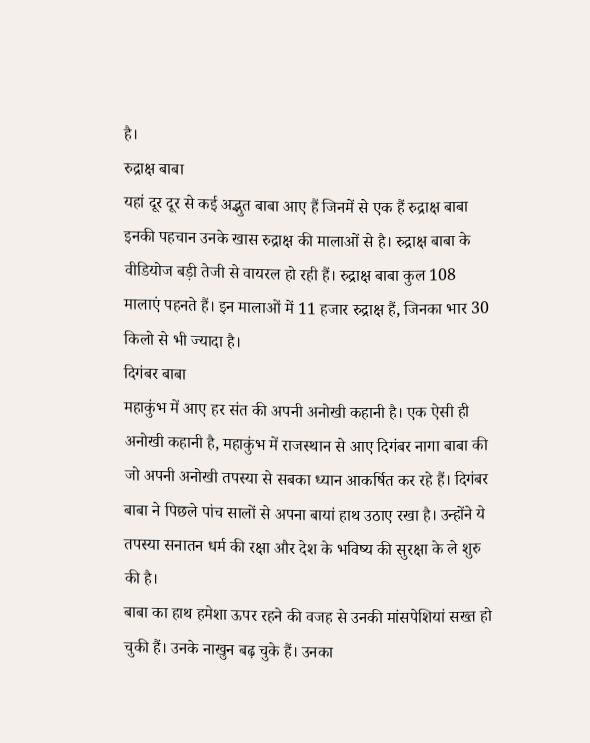है।
रुद्राक्ष बाबा
यहां दूर दूर से कई अद्भुत बाबा आए हैं जिनमें से एक हैं रुद्राक्ष बाबा इनकी पहचान उनके खास रुद्राक्ष की मालाओं से है। रुद्राक्ष बाबा के वीडियोज बड़ी तेजी से वायरल हो रही हैं। रुद्राक्ष बाबा कुल 108 मालाएं पहनते हैं। इन मालाओं में 11 हजार रुद्राक्ष हैं, जिनका भार 30 किलो से भी ज्यादा है।
दिगंबर बाबा
महाकुंभ में आए हर संत की अपनी अनोखी कहानी है। एक ऐसी ही अनोखी कहानी है, महाकुंभ में राजस्थान से आए दिगंबर नागा बाबा की जो अपनी अनोखी तपस्या से सबका ध्यान आकर्षित कर रहे हैं। दिगंबर बाबा ने पिछले पांच सालों से अपना बायां हाथ उठाए रखा है। उन्होंने ये तपस्या सनातन धर्म की रक्षा और देश के भविष्य की सुरक्षा के ले शुरु की है।
बाबा का हाथ हमेशा ऊपर रहने की वजह से उनकी मांसपेशियां सख्त हो चुकी हैं। उनके नाखुन बढ़ चुके हैं। उनका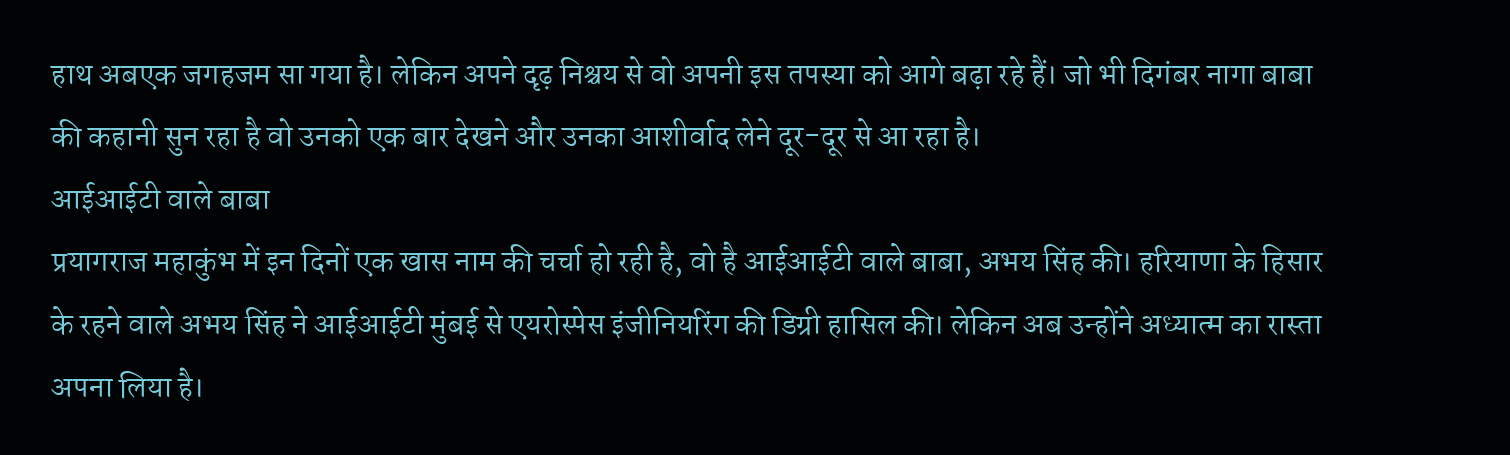हाथ अबएक जगहजम सा गया है। लेकिन अपने दृढ़ निश्चय से वो अपनी इस तपस्या को आगे बढ़ा रहे हैं। जो भी दिगंबर नागा बाबा की कहानी सुन रहा है वो उनको एक बार देखने और उनका आशीर्वाद लेने दूर-दूर से आ रहा है।
आईआईटी वाले बाबा
प्रयागराज महाकुंभ में इन दिनों एक खास नाम की चर्चा हो रही है, वो है आईआईटी वाले बाबा, अभय सिंह की। हरियाणा के हिसार के रहने वाले अभय सिंह ने आईआईटी मुंबई से एयरोस्पेस इंजीनियरिंग की डिग्री हासिल की। लेकिन अब उन्होंने अध्यात्म का रास्ता अपना लिया है।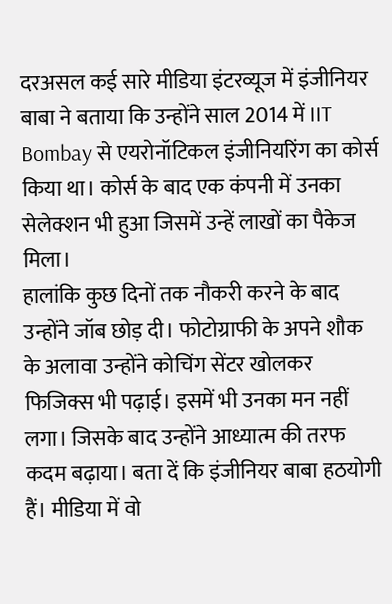दरअसल कई सारे मीडिया इंटरव्यूज में इंजीनियर बाबा ने बताया कि उन्होंने साल 2014 में IIT Bombay से एयरोनॉटिकल इंजीनियरिंग का कोर्स किया था। कोर्स के बाद एक कंपनी में उनका सेलेक्शन भी हुआ जिसमें उन्हें लाखों का पैकेज मिला।
हालांकि कुछ दिनों तक नौकरी करने के बाद उन्होंने जॉब छोड़ दी। फोटोग्राफी के अपने शौक के अलावा उन्होंने कोचिंग सेंटर खोलकर फिजिक्स भी पढ़ाई। इसमें भी उनका मन नहीं लगा। जिसके बाद उन्होंने आध्यात्म की तरफ कदम बढ़ाया। बता दें कि इंजीनियर बाबा हठयोगी हैं। मीडिया में वो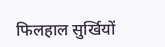फिलहाल सुर्खियों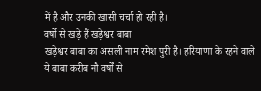में है और उनकी खासी चर्चा हो रही है।
वर्षो से खड़े हैं खड़ेश्वर बाबा
खड़ेश्वर बाबा का असली नाम रमेश पुरी है। हरियाणा के रहने वाले ये बाबा करीब नौ वर्षों से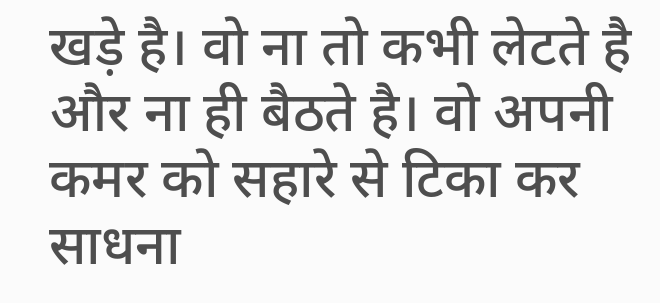खड़े है। वो ना तो कभी लेटते है और ना ही बैठते है। वो अपनी कमर को सहारे से टिका कर साधना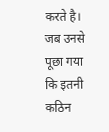करते है। जब उनसे पूछा गया कि इतनी कठिन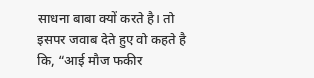साधना बाबा क्यों करते है। तो इसपर जवाब देते हुए वो कहते है कि, “आई मौज फकीर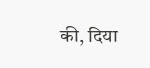की, दिया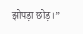झोपड़ा छोड़।”